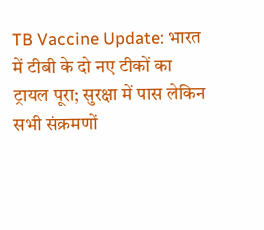TB Vaccine Update: भारत में टीबी के दो नए टीकों का ट्रायल पूरा; सुरक्षा में पास लेकिन सभी संक्रमणों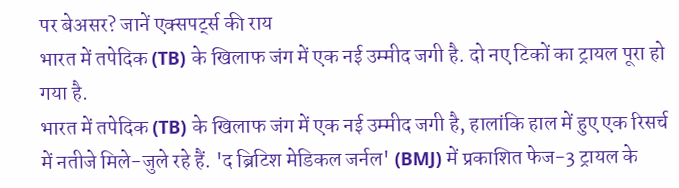पर बेअसर? जानें एक्सपर्ट्स की राय
भारत में तपेदिक (TB) के खिलाफ जंग में एक नई उम्मीद जगी है. दो नए टिकों का ट्रायल पूरा हो गया है.
भारत में तपेदिक (TB) के खिलाफ जंग में एक नई उम्मीद जगी है, हालांकि हाल में हुए एक रिसर्च में नतीजे मिले-जुले रहे हैं. 'द ब्रिटिश मेडिकल जर्नल' (BMJ) में प्रकाशित फेज-3 ट्रायल के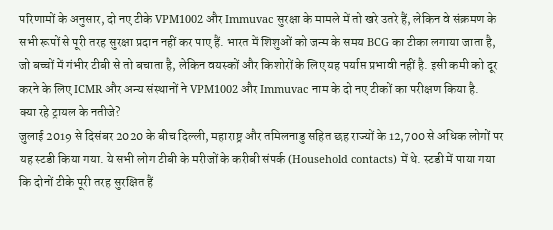परिणामों के अनुसार, दो नए टीके VPM1002 और Immuvac सुरक्षा के मामले में तो खरे उतरे हैं, लेकिन वे संक्रमण के सभी रूपों से पूरी तरह सुरक्षा प्रदान नहीं कर पाए हैं. भारत में शिशुओं को जन्म के समय BCG का टीका लगाया जाता है, जो बच्चों में गंभीर टीबी से तो बचाता है, लेकिन वयस्कों और किशोरों के लिए यह पर्याप्त प्रभावी नहीं है. इसी कमी को दूर करने के लिए ICMR और अन्य संस्थानों ने VPM1002 और Immuvac नाम के दो नए टीकों का परीक्षण किया है.
क्या रहे ट्रायल के नतीजे?
जुलाई 2019 से दिसंबर 2020 के बीच दिल्ली, महाराष्ट्र और तमिलनाडु सहित छह राज्यों के 12,700 से अधिक लोगों पर यह स्टडी किया गया. ये सभी लोग टीबी के मरीजों के करीबी संपर्क (Household contacts) में थे. स्टडी में पाया गया कि दोनों टीके पूरी तरह सुरक्षित हैं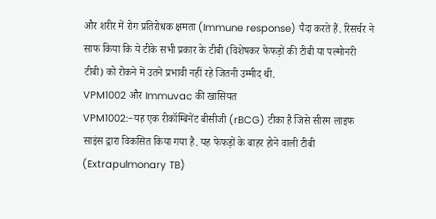और शरीर में रोग प्रतिरोधक क्षमता (Immune response) पैदा करते हैं. रिसर्चर ने साफ किया कि ये टीके सभी प्रकार के टीबी (विशेषकर फेफड़ों की टीबी या पल्मोनरी टीबी) को रोकने में उतने प्रभावी नहीं रहे जितनी उम्मीद थी.
VPM1002 और Immuvac की खासियत
VPM1002:-यह एक रीकॉम्बिनेंट बीसीजी (rBCG) टीका है जिसे सीरम लाइफ साइंस द्वारा विकसित किया गया है. यह फेफड़ों के बाहर होने वाली टीबी (Extrapulmonary TB)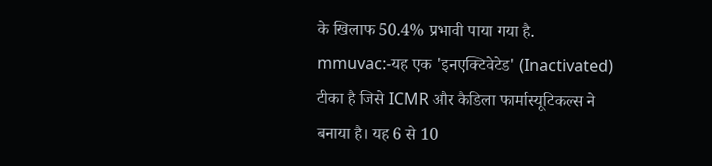के खिलाफ 50.4% प्रभावी पाया गया है.
mmuvac:-यह एक 'इनएक्टिवेटेड' (Inactivated) टीका है जिसे ICMR और कैडिला फार्मास्यूटिकल्स ने बनाया है। यह 6 से 10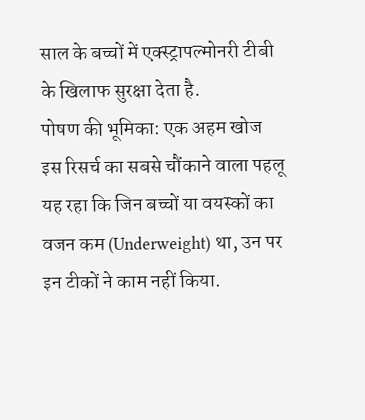साल के बच्चों में एक्स्ट्रापल्मोनरी टीबी के खिलाफ सुरक्षा देता है.
पोषण की भूमिका: एक अहम खोज
इस रिसर्च का सबसे चौंकाने वाला पहलू यह रहा कि जिन बच्चों या वयस्कों का वजन कम (Underweight) था, उन पर इन टीकों ने काम नहीं किया.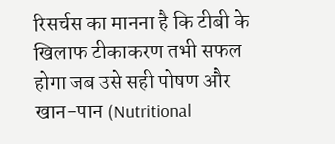रिसर्चस का मानना है कि टीबी के खिलाफ टीकाकरण तभी सफल होगा जब उसे सही पोषण और खान-पान (Nutritional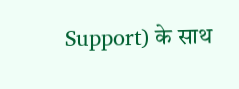Support) के साथ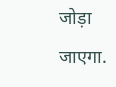जोड़ा जाएगा.